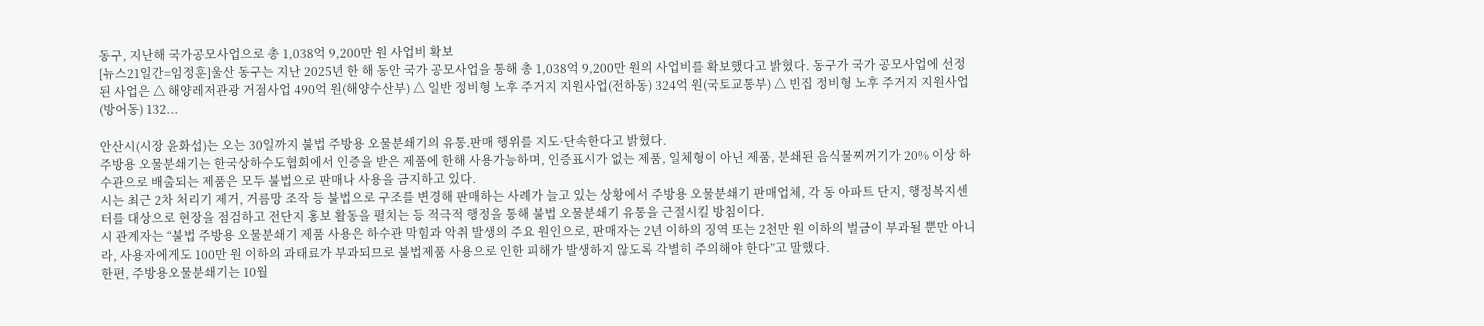동구, 지난해 국가공모사업으로 총 1,038억 9,200만 원 사업비 확보
[뉴스21일간=임정훈]울산 동구는 지난 2025년 한 해 동안 국가 공모사업을 통해 총 1,038억 9,200만 원의 사업비를 확보했다고 밝혔다. 동구가 국가 공모사업에 선정된 사업은 △ 해양레저관광 거점사업 490억 원(해양수산부) △ 일반 정비형 노후 주거지 지원사업(전하동) 324억 원(국토교통부) △ 빈집 정비형 노후 주거지 지원사업(방어동) 132...

안산시(시장 윤화섭)는 오는 30일까지 불법 주방용 오물분쇄기의 유통․판매 행위를 지도·단속한다고 밝혔다.
주방용 오물분쇄기는 한국상하수도협회에서 인증을 받은 제품에 한해 사용가능하며, 인증표시가 없는 제품, 일체형이 아닌 제품, 분쇄된 음식물찌꺼기가 20% 이상 하수관으로 배출되는 제품은 모두 불법으로 판매나 사용을 금지하고 있다.
시는 최근 2차 처리기 제거, 거름망 조작 등 불법으로 구조를 변경해 판매하는 사례가 늘고 있는 상황에서 주방용 오물분쇄기 판매업체, 각 동 아파트 단지, 행정복지센터를 대상으로 현장을 점검하고 전단지 홍보 활동을 펼치는 등 적극적 행정을 통해 불법 오물분쇄기 유통을 근절시킬 방침이다.
시 관계자는 “불법 주방용 오물분쇄기 제품 사용은 하수관 막힘과 악취 발생의 주요 원인으로, 판매자는 2년 이하의 징역 또는 2천만 원 이하의 벌금이 부과될 뿐만 아니라, 사용자에게도 100만 원 이하의 과태료가 부과되므로 불법제품 사용으로 인한 피해가 발생하지 않도록 각별히 주의해야 한다”고 말했다.
한편, 주방용오물분쇄기는 10월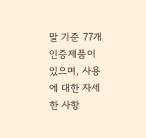말 기준 77개 인증제품이 있으며, 사용에 대한 자세한 사항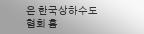은 한국상하수도협회 홈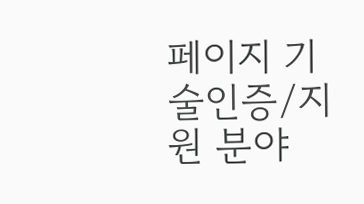페이지 기술인증/지원 분야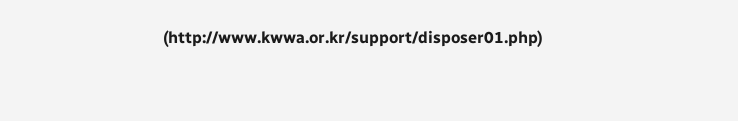(http://www.kwwa.or.kr/support/disposer01.php)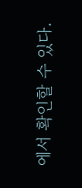에서 확인할 수 있다.